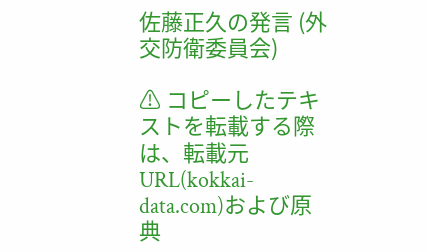佐藤正久の発言 (外交防衛委員会)

⚠ コピーしたテキストを転載する際は、転載元URL(kokkai-data.com)および原典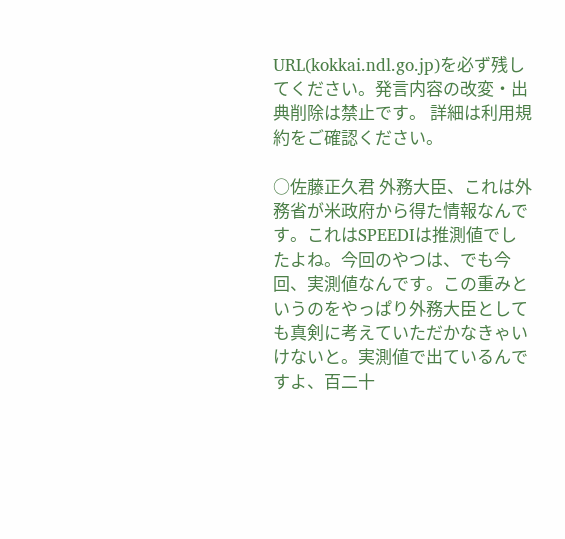URL(kokkai.ndl.go.jp)を必ず残してください。発言内容の改変・出典削除は禁止です。 詳細は利用規約をご確認ください。

○佐藤正久君 外務大臣、これは外務省が米政府から得た情報なんです。これはSPEEDIは推測値でしたよね。今回のやつは、でも今回、実測値なんです。この重みというのをやっぱり外務大臣としても真剣に考えていただかなきゃいけないと。実測値で出ているんですよ、百二十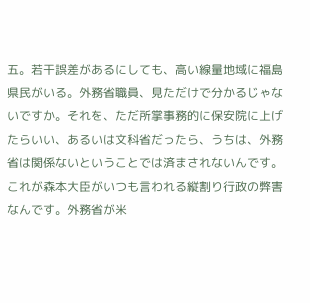五。若干誤差があるにしても、高い線量地域に福島県民がいる。外務省職員、見ただけで分かるじゃないですか。それを、ただ所掌事務的に保安院に上げたらいい、あるいは文科省だったら、うちは、外務省は関係ないということでは済まされないんです。これが森本大臣がいつも言われる縦割り行政の弊害なんです。外務省が米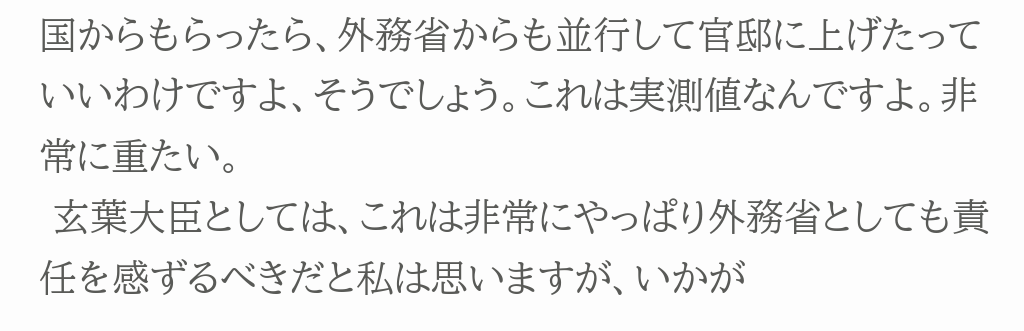国からもらったら、外務省からも並行して官邸に上げたっていいわけですよ、そうでしょう。これは実測値なんですよ。非常に重たい。
 玄葉大臣としては、これは非常にやっぱり外務省としても責任を感ずるべきだと私は思いますが、いかが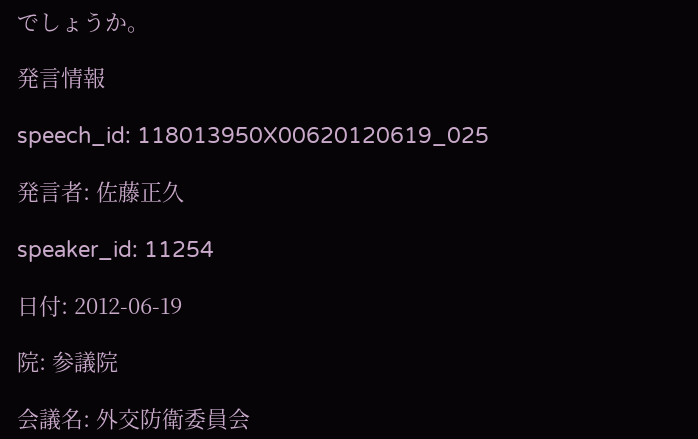でしょうか。

発言情報

speech_id: 118013950X00620120619_025

発言者: 佐藤正久

speaker_id: 11254

日付: 2012-06-19

院: 参議院

会議名: 外交防衛委員会